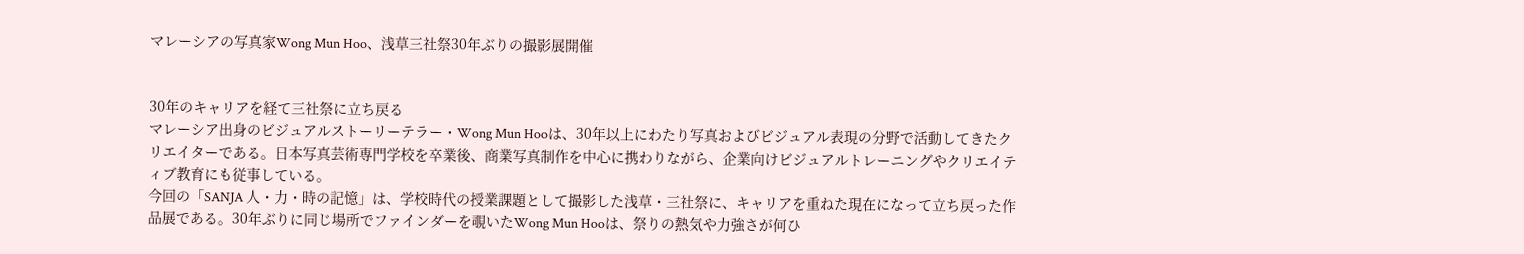マレーシアの写真家Wong Mun Hoo、浅草三社祭30年ぶりの撮影展開催


30年のキャリアを経て三社祭に立ち戻る
マレーシア出身のビジュアルストーリーテラー・Wong Mun Hooは、30年以上にわたり写真およびビジュアル表現の分野で活動してきたクリエイターである。日本写真芸術専門学校を卒業後、商業写真制作を中心に携わりながら、企業向けビジュアルトレーニングやクリエイティブ教育にも従事している。
今回の「SANJA 人・力・時の記憶」は、学校時代の授業課題として撮影した浅草・三社祭に、キャリアを重ねた現在になって立ち戻った作品展である。30年ぶりに同じ場所でファインダーを覗いたWong Mun Hooは、祭りの熱気や力強さが何ひ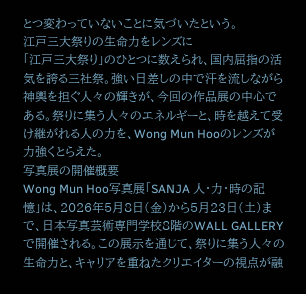とつ変わっていないことに気づいたという。
江戸三大祭りの生命力をレンズに
「江戸三大祭り」のひとつに数えられ、国内屈指の活気を誇る三社祭。強い日差しの中で汗を流しながら神輿を担ぐ人々の輝きが、今回の作品展の中心である。祭りに集う人々のエネルギーと、時を越えて受け継がれる人の力を、Wong Mun Hooのレンズが力強くとらえた。
写真展の開催概要
Wong Mun Hoo写真展「SANJA 人・力・時の記憶」は、2026年5月8日(金)から5月23日(土)まで、日本写真芸術専門学校8階のWALL GALLERYで開催される。この展示を通じて、祭りに集う人々の生命力と、キャリアを重ねたクリエイターの視点が融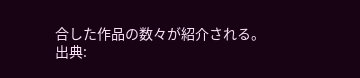合した作品の数々が紹介される。
出典: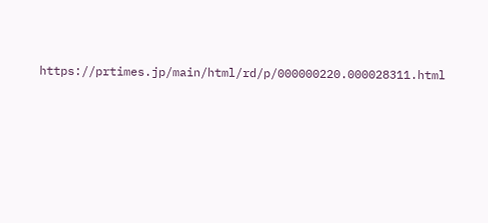https://prtimes.jp/main/html/rd/p/000000220.000028311.html